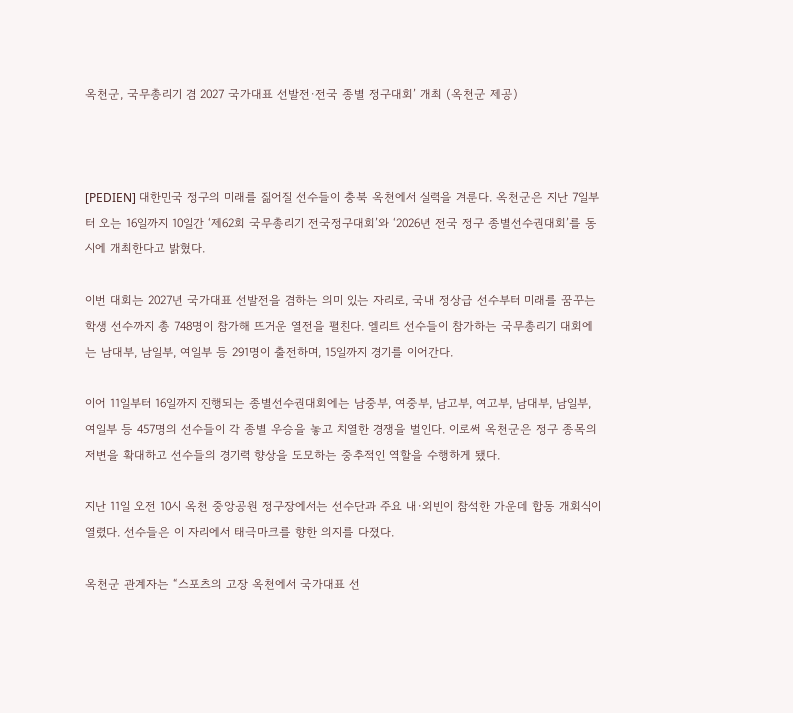옥천군, 국무총리기 겸 2027 국가대표 선발전·전국 종별 정구대회’ 개최 (옥천군 제공)



[PEDIEN] 대한민국 정구의 미래를 짊어질 선수들이 충북 옥천에서 실력을 겨룬다. 옥천군은 지난 7일부터 오는 16일까지 10일간 ‘제62회 국무총리기 전국정구대회’와 ‘2026년 전국 정구 종별선수권대회’를 동시에 개최한다고 밝혔다.

이번 대회는 2027년 국가대표 선발전을 겸하는 의미 있는 자리로, 국내 정상급 선수부터 미래를 꿈꾸는 학생 선수까지 총 748명이 참가해 뜨거운 열전을 펼친다. 엘리트 선수들이 참가하는 국무총리기 대회에는 남대부, 남일부, 여일부 등 291명이 출전하며, 15일까지 경기를 이어간다.

이어 11일부터 16일까지 진행되는 종별선수권대회에는 남중부, 여중부, 남고부, 여고부, 남대부, 남일부, 여일부 등 457명의 선수들이 각 종별 우승을 놓고 치열한 경쟁을 벌인다. 이로써 옥천군은 정구 종목의 저변을 확대하고 선수들의 경기력 향상을 도모하는 중추적인 역할을 수행하게 됐다.

지난 11일 오전 10시 옥천 중앙공원 정구장에서는 선수단과 주요 내·외빈이 참석한 가운데 합동 개회식이 열렸다. 선수들은 이 자리에서 태극마크를 향한 의지를 다졌다.

옥천군 관계자는 “스포츠의 고장 옥천에서 국가대표 선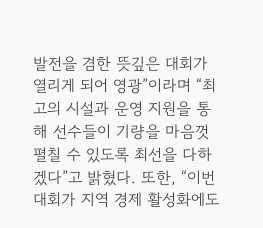발전을 겸한 뜻깊은 대회가 열리게 되어 영광”이라며 “최고의 시설과 운영 지원을 통해 선수들이 기량을 마음껏 펼칠 수 있도록 최선을 다하겠다”고 밝혔다. 또한, “이번 대회가 지역 경제 활성화에도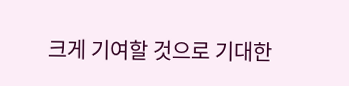크게 기여할 것으로 기대한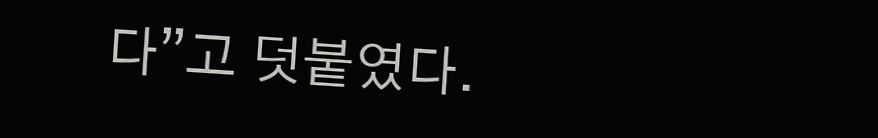다”고 덧붙였다.